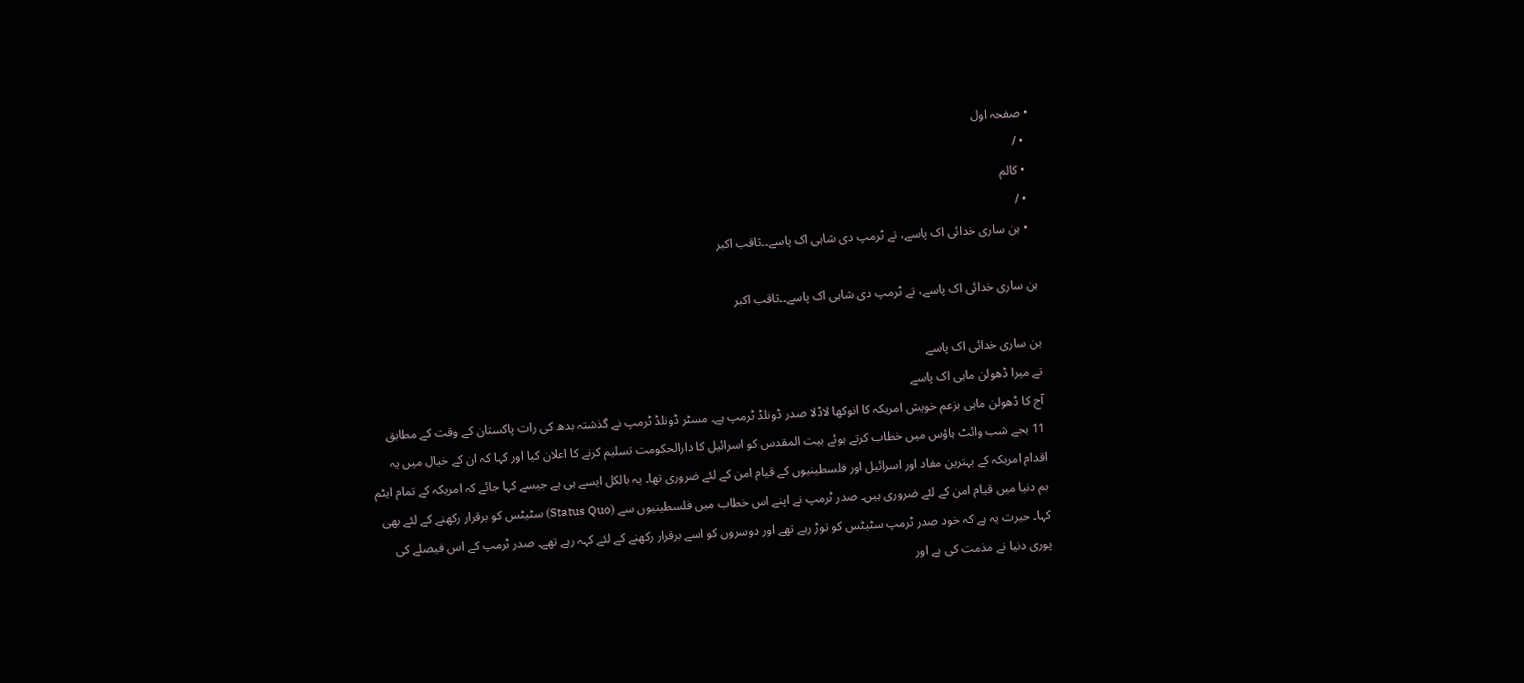• صفحہ اول
  • /
  • کالم
  • /
  • ہن ساری خدائی اک پاسے، تے ٹرمپ دی شاہی اک پاسے۔۔ثاقب اکبر

ہن ساری خدائی اک پاسے، تے ٹرمپ دی شاہی اک پاسے۔۔ثاقب اکبر

ہن ساری خدائی اک پاسے
تے میرا ڈھولن ماہی اک پاسے
آج کا ڈھولن ماہی بزعم خویش امریکہ کا انوکھا لاڈلا صدر ڈونلڈ ٹرمپ ہے۔ مسٹر ڈونلڈ ٹرمپ نے گذشتہ بدھ کی رات پاکستان کے وقت کے مطابق 11 بجے شب وائٹ ہاؤس میں خطاب کرتے ہوئے بیت المقدس کو اسرائیل کا دارالحکومت تسلیم کرنے کا اعلان کیا اور کہا کہ ان کے خیال میں یہ اقدام امریکہ کے بہترین مفاد اور اسرائیل اور فلسطینیوں کے قیام امن کے لئے ضروری تھا۔ یہ بالکل ایسے ہی ہے جیسے کہا جائے کہ امریکہ کے تمام ایٹم بم دنیا میں قیام امن کے لئے ضروری ہیں۔ صدر ٹرمپ نے اپنے اس خطاب میں فلسطینیوں سے (Status Quo) سٹیٹس کو برقرار رکھنے کے لئے بھی کہا۔ حیرت یہ ہے کہ خود صدر ٹرمپ سٹیٹس کو توڑ رہے تھے اور دوسروں کو اسے برقرار رکھنے کے لئے کہہ رہے تھے۔ صدر ٹرمپ کے اس فیصلے کی پوری دنیا نے مذمت کی ہے اور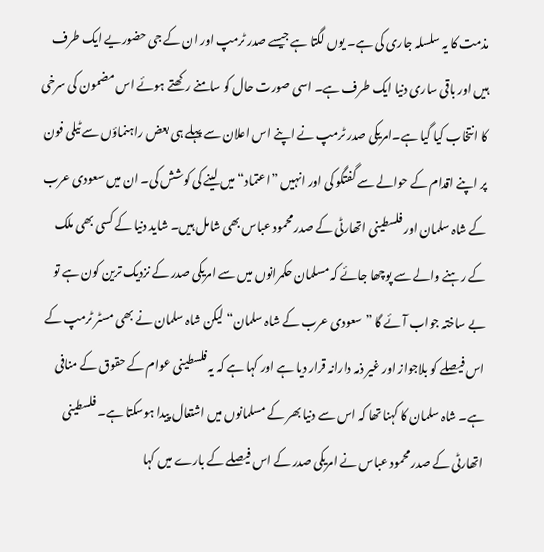مذمت کا یہ سلسلہ جاری کی ہے۔ یوں لگتا ہے جیسے صدر ٹرمپ اور ان کے جی حضوریے ایک طرف ہیں اور باقی ساری دنیا ایک طرف ہے۔ اسی صورت حال کو سامنے رکھتے ہوئے اس مضمون کی سرخی کا انتخاب کیا گیا ہے۔امریکی صدر ٹرمپ نے اپنے اس اعلان سے پہلے ہی بعض راہنماؤں سے ٹیلی فون پر اپنے اقدام کے حوالے سے گفتگو کی اور انہیں ”اعتماد“ میں لینے کی کوشش کی۔ ان میں سعودی عرب کے شاہ سلمان اور فلسطینی اتھارٹی کے صدر محمود عباس بھی شامل ہیں۔ شاید دنیا کے کسی بھی ملک کے رہنے والے سے پوچھا جائے کہ مسلمان حکمرانوں میں سے امریکی صدر کے نزدیک ترین کون ہے تو بے ساختہ جواب آئے گا ”سعودی عرب کے شاہ سلمان“ لیکن شاہ سلمان نے بھی مسٹر ٹرمپ کے اس فیصلے کو بلاجواز اور غیر ذمہ دارانہ قرار دیا ہے اور کہا ہے کہ یہ فلسطینی عوام کے حقوق کے منافی ہے۔ شاہ سلمان کا کہنا تھا کہ اس سے دنیا بھر کے مسلمانوں میں اشتعال پیدا ہوسکتا ہے۔ فلسطینی اتھارٹی کے صدر محمود عباس نے امریکی صدر کے اس فیصلے کے بارے میں کہا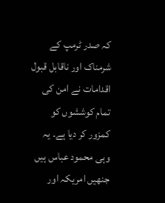کہ صدر ٹرمپ کے شرمناک اور ناقابل قبول اقدامات نے امن کی تمام کوششوں کو کمزور کر دیا ہے۔ یہ وہی محمود عباس ہیں جنھیں امریکہ اور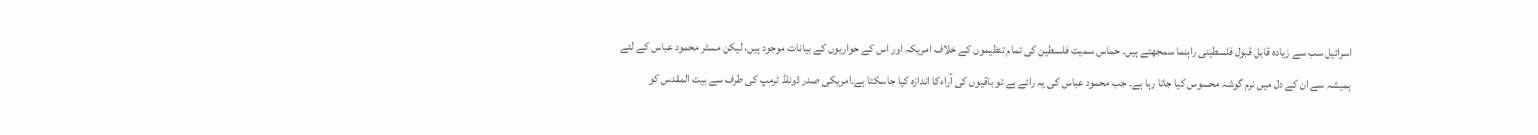اسرائیل سب سے زیادہ قابل قبول فلسطینی راہنما سمجھتے ہیں۔ حماس سمیت فلسطین کی تمام تنظیموں کے خلاف امریکہ اور اس کے حواریوں کے بیانات موجود ہیں، لیکن مسٹر محمود عباس کے لئے ہمیشہ سے ان کے دل میں نرم گوشہ محسوس کیا جاتا رہا ہے۔ جب محمود عباس کی یہ رائے ہے تو باقیوں کی آراءکا اندازہ کیا جاسکتا ہے۔امریکی صدر ڈونلڈ ٹرمپ کی طرف سے بیت المقدس کو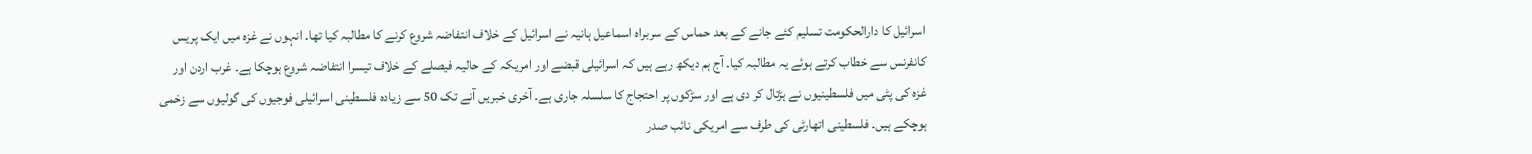اسرائیل کا دارالحکومت تسلیم کئے جانے کے بعد حماس کے سربراہ اسماعیل ہانیہ نے اسرائیل کے خلاف انتفاضہ شروع کرنے کا مطالبہ کیا تھا۔ انہوں نے غزہ میں ایک پریس کانفرنس سے خطاب کرتے ہوئے یہ مطالبہ کیا۔ آج ہم دیکھ رہے ہیں کہ اسرائیلی قبضے اور امریکہ کے حالیہ فیصلے کے خلاف تیسرا انتفاضہ شروع ہوچکا ہے۔ غرب اردن اور غزہ کی پٹی میں فلسطینیوں نے ہڑتال کر دی ہے اور سڑکوں پر احتجاج کا سلسلہ جاری ہے۔ آخری خبریں آنے تک 50 سے زیادہ فلسطینی اسرائیلی فوجیوں کی گولیوں سے زخمی ہوچکے ہیں۔ فلسطینی اتھارٹی کی طرف سے امریکی نائب صدر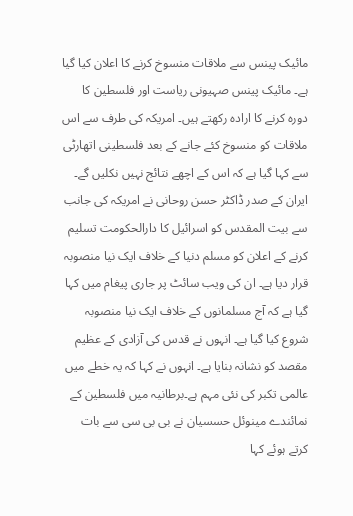مائیک پینس سے ملاقات منسوخ کرنے کا اعلان کیا گیا ہے۔ مائیک پینس صہیونی ریاست اور فلسطین کا دورہ کرنے کا ارادہ رکھتے ہیں۔ امریکہ کی طرف سے اس ملاقات کو منسوخ کئے جانے کے بعد فلسطینی اتھارٹی سے کہا گیا ہے کہ اس کے اچھے نتائج نہیں نکلیں گے۔ ایران کے صدر ڈاکٹر حسن روحانی نے امریکہ کی جانب سے بیت المقدس کو اسرائیل کا دارالحکومت تسلیم کرنے کے اعلان کو مسلم دنیا کے خلاف ایک نیا منصوبہ قرار دیا ہے۔ ان کی ویب سائٹ پر جاری پیغام میں کہا گیا ہے کہ آج مسلمانوں کے خلاف ایک نیا منصوبہ شروع کیا گیا ہے۔ انہوں نے قدس کی آزادی کے عظیم مقصد کو نشانہ بنایا ہے۔ انہوں نے کہا کہ یہ خطے میں عالمی تکبر کی نئی مہم ہے۔برطانیہ میں فلسطین کے نمائندے مینوئل حسسیان نے بی بی سی سے بات کرتے ہوئے کہا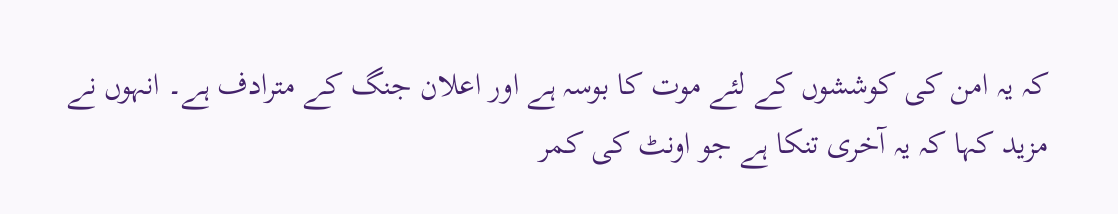کہ یہ امن کی کوششوں کے لئے موت کا بوسہ ہے اور اعلان جنگ کے مترادف ہے۔ انہوں نے مزید کہا کہ یہ آخری تنکا ہے جو اونٹ کی کمر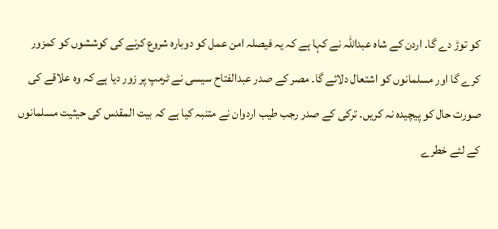کو توڑ دے گا۔ اردن کے شاہ عبداللہ نے کہا ہے کہ یہ فیصلہ امن عمل کو دوبارہ شروع کرنے کی کوششوں کو کمزور کرے گا اور مسلمانوں کو اشتعال دلائے گا۔ مصر کے صدر عبدالفتاح سیسی نے ٹرمپ پر زور دیا ہے کہ وہ علاقے کی صورت حال کو پیچیدہ نہ کریں۔ ترکی کے صدر رجب طیب اردوان نے متنبہ کیا ہے کہ بیت المقدس کی حیثیت مسلمانوں کے لئے خطرے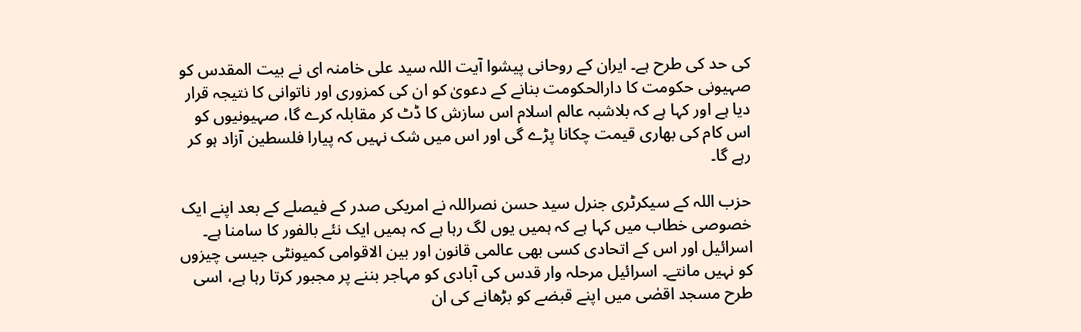کی حد کی طرح ہے۔ ایران کے روحانی پیشوا آیت اللہ سید علی خامنہ ای نے بیت المقدس کو صہیونی حکومت کا دارالحکومت بنانے کے دعویٰ کو ان کی کمزوری اور ناتوانی کا نتیجہ قرار دیا ہے اور کہا ہے کہ بلاشبہ عالم اسلام اس سازش کا ڈٹ کر مقابلہ کرے گا، صہیونیوں کو اس کام کی بھاری قیمت چکانا پڑے گی اور اس میں شک نہیں کہ پیارا فلسطین آزاد ہو کر رہے گا۔

حزب اللہ کے سیکرٹری جنرل سید حسن نصراللہ نے امریکی صدر کے فیصلے کے بعد اپنے ایک خصوصی خطاب میں کہا ہے کہ ہمیں یوں لگ رہا ہے کہ ہمیں ایک نئے بالفور کا سامنا ہے۔ اسرائیل اور اس کے اتحادی کسی بھی عالمی قانون اور بین الاقوامی کمیونٹی جیسی چیزوں کو نہیں مانتے۔ اسرائیل مرحلہ وار قدس کی آبادی کو مہاجر بننے پر مجبور کرتا رہا ہے، اسی طرح مسجد اقصٰی میں اپنے قبضے کو بڑھانے کی ان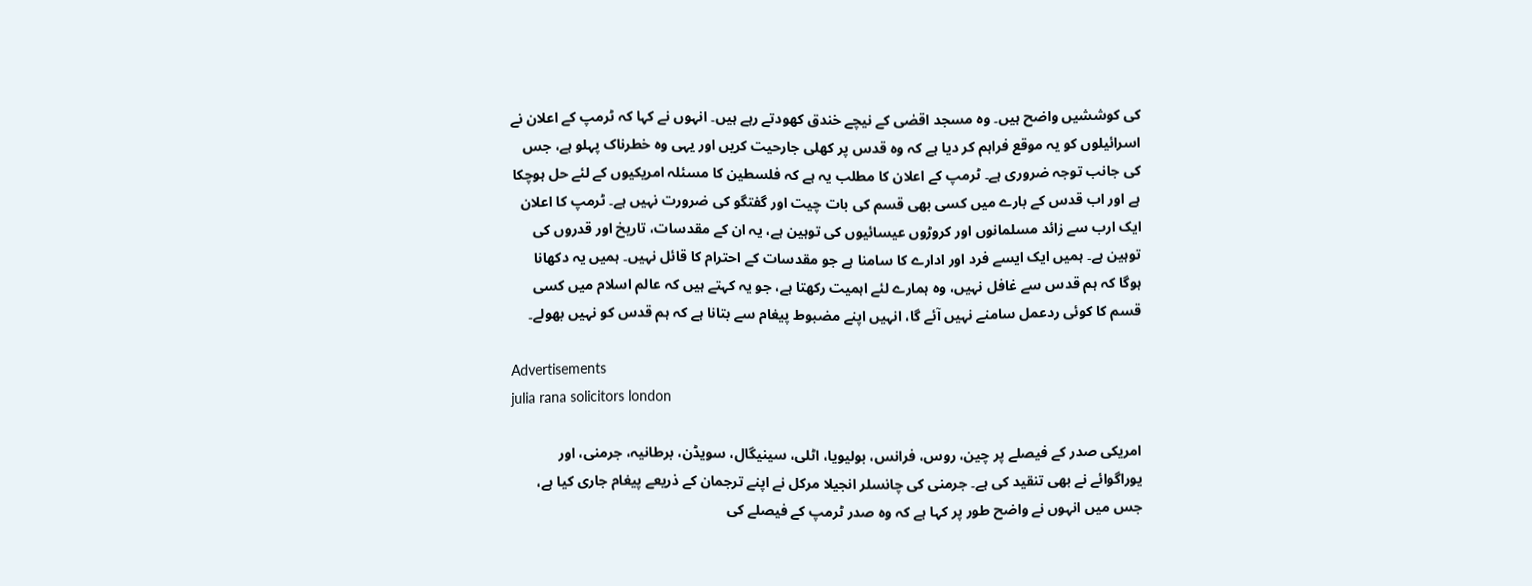کی کوششیں واضح ہیں۔ وہ مسجد اقصٰی کے نیچے خندق کھودتے رہے ہیں۔ انہوں نے کہا کہ ٹرمپ کے اعلان نے اسرائیلوں کو یہ موقع فراہم کر دیا ہے کہ وہ قدس پر کھلی جارحیت کریں اور یہی وہ خطرناک پہلو ہے، جس کی جانب توجہ ضروری ہے۔ ٹرمپ کے اعلان کا مطلب یہ ہے کہ فلسطین کا مسئلہ امریکیوں کے لئے حل ہوچکا ہے اور اب قدس کے بارے میں کسی بھی قسم کی بات چیت اور گفتگو کی ضرورت نہیں ہے۔ ٹرمپ کا اعلان ایک ارب سے زائد مسلمانوں اور کروڑوں عیسائیوں کی توہین ہے، یہ ان کے مقدسات، تاریخ اور قدروں کی توہین ہے۔ ہمیں ایک ایسے فرد اور ادارے کا سامنا ہے جو مقدسات کے احترام کا قائل نہیں۔ ہمیں یہ دکھانا ہوگا کہ ہم قدس سے غافل نہیں، وہ ہمارے لئے اہمیت رکھتا ہے، جو یہ کہتے ہیں کہ عالم اسلام میں کسی قسم کا کوئی ردعمل سامنے نہیں آئے گا، انہیں اپنے مضبوط پیغام سے بتانا ہے کہ ہم قدس کو نہیں بھولے۔

Advertisements
julia rana solicitors london

امریکی صدر کے فیصلے پر چین، روس، فرانس، بولیویا، اٹلی، سینیگال، سویڈن، برطانیہ، جرمنی، اور یوراگوائے نے بھی تنقید کی ہے۔ جرمنی کی چانسلر انجیلا مرکل نے اپنے ترجمان کے ذریعے پیغام جاری کیا ہے، جس میں انہوں نے واضح طور پر کہا ہے کہ وہ صدر ٹرمپ کے فیصلے کی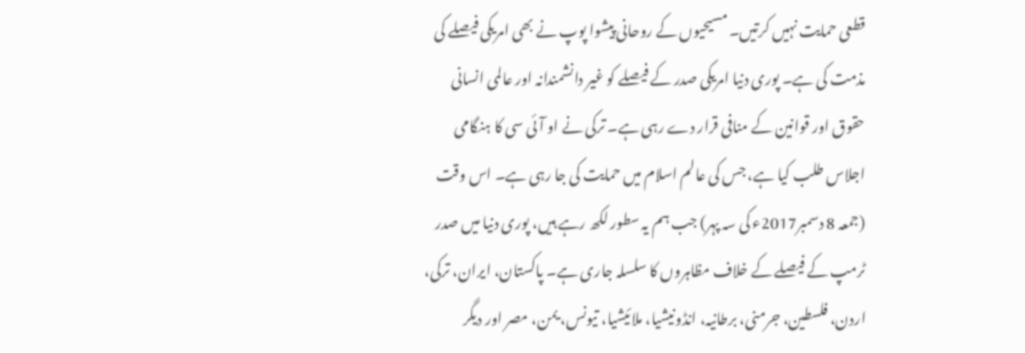قطعی حمایت نہیں کرتیں۔ مسیحیوں کے روحانی پیشوا پوپ نے بھی امریکی فیصلے کی مذمت کی ہے۔ پوری دنیا امریکی صدر کے فیصلے کو غیر دانشمندانہ اور عالمی انسانی حقوق اور قوانین کے منافی قرار دے رہی ہے۔ ترکی نے او آئی سی کا ہنگامی اجلاس طلب کیا ہے، جس کی عالم اسلام میں حمایت کی جا رہی ہے۔ اس وقت (جمعہ 8 دسمبر2017ء کی سہ پہر) جب ہم یہ سطور لکھ رہے ہیں، پوری دنیا میں صدر ٹرمپ کے فیصلے کے خلاف مظاہروں کا سلسلہ جاری ہے۔ پاکستان، ایران، ترکی، اردن، فلسطین، جرمنی، برطانیہ، انڈونیشیا، ملائیشیا، تیونس، یمن، مصر اور دیگر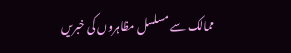ممالک سے مسلسل مظاہروں کی خبریں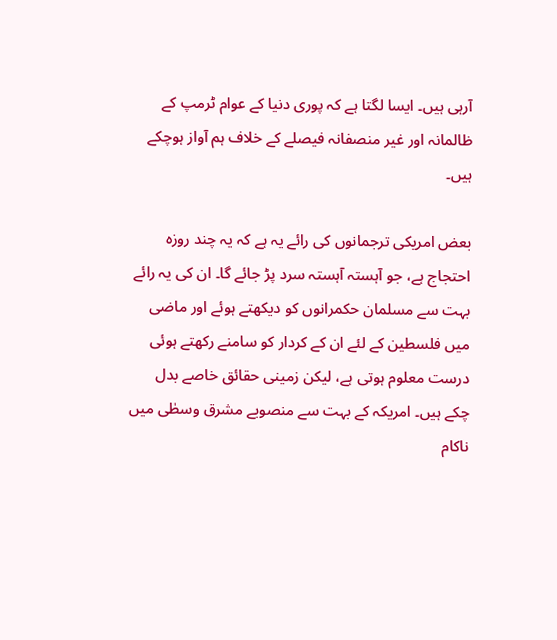آرہی ہیں۔ ایسا لگتا ہے کہ پوری دنیا کے عوام ٹرمپ کے ظالمانہ اور غیر منصفانہ فیصلے کے خلاف ہم آواز ہوچکے ہیں۔

بعض امریکی ترجمانوں کی رائے یہ ہے کہ یہ چند روزہ احتجاج ہے، جو آہستہ آہستہ سرد پڑ جائے گا۔ ان کی یہ رائے بہت سے مسلمان حکمرانوں کو دیکھتے ہوئے اور ماضی میں فلسطین کے لئے ان کے کردار کو سامنے رکھتے ہوئی درست معلوم ہوتی ہے، لیکن زمینی حقائق خاصے بدل چکے ہیں۔ امریکہ کے بہت سے منصوبے مشرق وسطٰی میں ناکام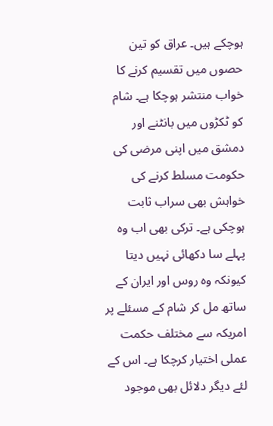ہوچکے ہیں۔ عراق کو تین حصوں میں تقسیم کرنے کا خواب منتشر ہوچکا ہے۔ شام کو ٹکڑوں میں بانٹنے اور دمشق میں اپنی مرضی کی حکومت مسلط کرنے کی خواہش بھی سراب ثابت ہوچکی ہے۔ ترکی بھی اب وہ پہلے سا دکھائی نہیں دیتا کیونکہ وہ روس اور ایران کے ساتھ مل کر شام کے مسئلے پر امریکہ سے مختلف حکمت عملی اختیار کرچکا ہے۔ اس کے لئے دیگر دلائل بھی موجود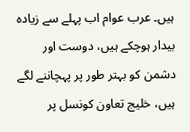ہیں۔ عرب عوام اب پہلے سے زیادہ بیدار ہوچکے ہیں، دوست اور دشمن کو بہتر طور پر پہچاننے لگے ہیں، خلیج تعاون کونسل پر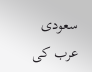سعودی عرب کی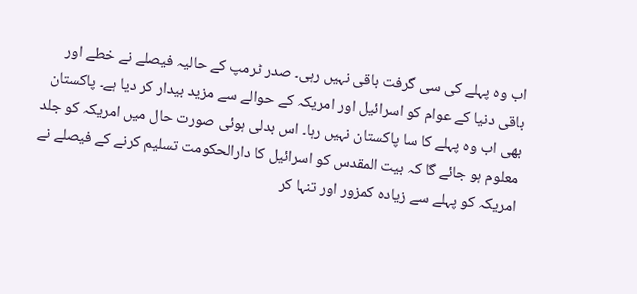اب وہ پہلے کی سی گرفت باقی نہیں رہی۔ صدر ٹرمپ کے حالیہ فیصلے نے خطے اور باقی دنیا کے عوام کو اسرائیل اور امریکہ کے حوالے سے مزید بیدار کر دیا ہے۔ پاکستان بھی اب وہ پہلے کا سا پاکستان نہیں رہا۔ اس بدلی ہوئی صورت حال میں امریکہ کو جلد معلوم ہو جائے گا کہ بیت المقدس کو اسرائیل کا دارالحکومت تسلیم کرنے کے فیصلے نے امریکہ کو پہلے سے زیادہ کمزور اور تنہا کر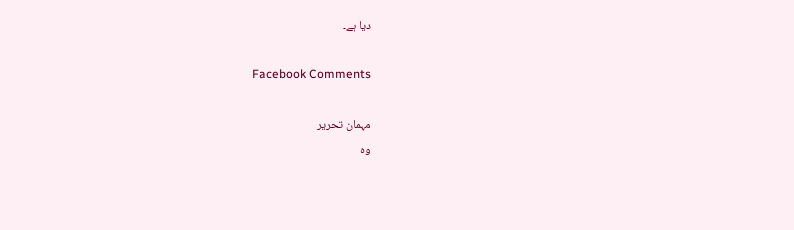دیا ہے۔

Facebook Comments

مہمان تحریر
وہ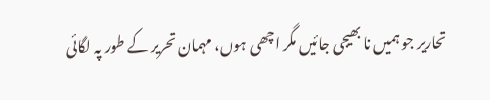تحاریر جو ہمیں نا بھیجی جائیں مگر اچھی ہوں، مہمان تحریر کے طور پہ لگائی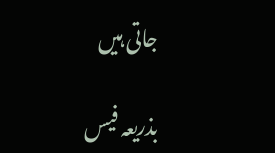جاتی ہیں

بذریعہ فیس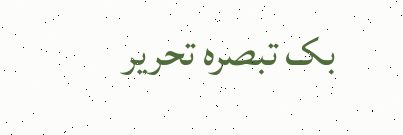بک تبصرہ تحریر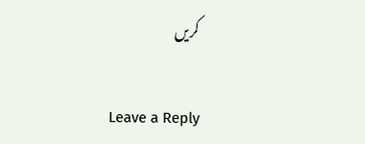کریں

Leave a Reply